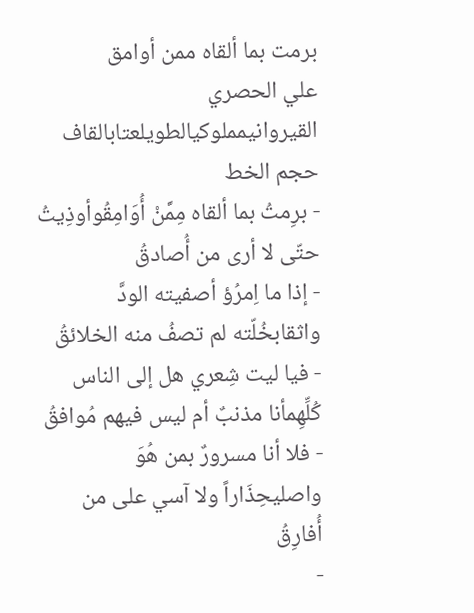برمت بما ألقاه ممن أوامق
علي الحصري القيروانيمملوكيالطويلعتابالقاف
حجم الخط
- برِمتُ بما ألقاه مِمَّنْ أُوَامِقُوأوذِيتُ حتّى لا أرى من أُصادقُ
- إذا ما اِمرُؤ أصفيته الودَّ واثقابخُلّته لم تصفُ منه الخلائقُ
- فيا ليت شِعري هل إلى الناس كُلِّهِمأنا مذنبٌ أم ليس فيهم مُوافقُ
- فلا أنا مسرورٌ بمن هُوَ واصليحِذَاراً ولا آسي على من أُفارِقُ
-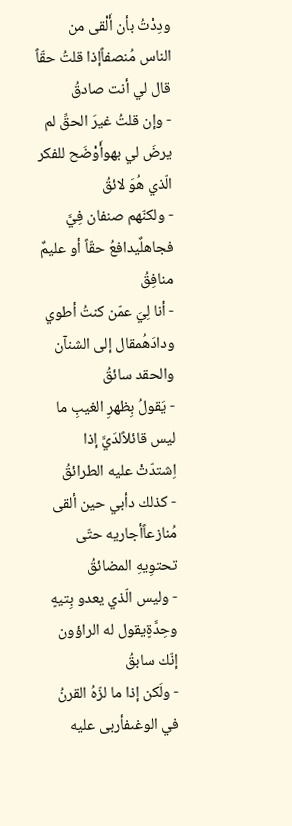ودِدْتُ بأن أَلْقى من الناس مُنصفاًإذا قلتُ حقّاً قال لي أنت صادقُ
- وإن قلتُ غيرَ الحقِّ لم يرضَ لي بهوأَوْضَح للفكر الّذي هُوَ لائقُ
- ولكنّهم صنفان فِيَّ فجاهلٌيدافعُ حقّاً أو عليمٌ منافِقُ
- أنا لِيَ عمّن كنتُ أطوي ودادَهُمقال إلى الشنآن والحقد سائقُ
- يَقولُ بِظهرِ الغيبِ ما ليس قائلاًلدَيَّ إذا اِشتدّتْ عليه الطرائقُ
- كذلك دأبي حين ألقى مُنازعاًأجاريه حتّى تحتوِيهِ المضائقُ
- وليس الّذي يعدو بِتيهٍ وحِدَّةٍيقول له الراؤون إنّك سابقُ
- ولَكن إذا ما لزّهُ القرنُ في الوغىفأربى عليه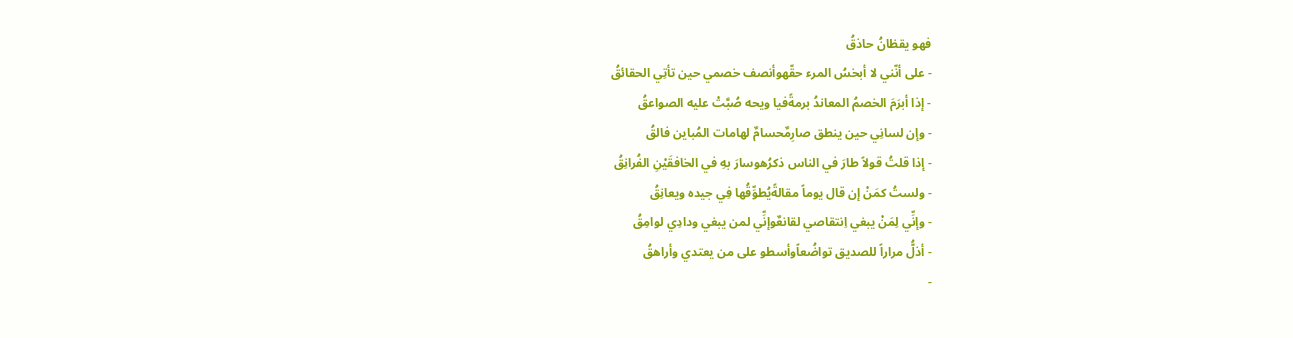فهو يقظانُ حاذقُ
- على أنّني لا أبخسُ المرء حقّهوأنصف خصمي حين تأتِي الحقائقُ
- إذا أبرَمَ الخصمُ المعاندُ برمةًفيا ويحه صُبَّتْ عليه الصواعقُ
- وإن لسانِي حين ينطق صارِمٌحسامٌ لهامات المُباين فالقُ
- إذا قلتُ قولاً طارَ في الناس ذكرُهوسارَ بهِ في الخافقَيْنِ الفُرانِقُ
- ولستُ كمَنْ إن قال يوماً مقالةًيُطوِّقُها فِي جيده ويعانِقُ
- وإنِّي لِمَنْ يبغي اِنتقاصي لقانعٌوإنِّي لمن يبغي ودادِي لوامِقُ
- أذلُّ مراراً للصديق تواضُعاًوأسطو على من يعتدي وأراهقُ
-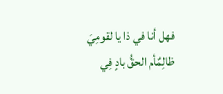فهل أنا في ذا يا لقومِيَ ظالِمٌأم الحقُّ بادٍ فِي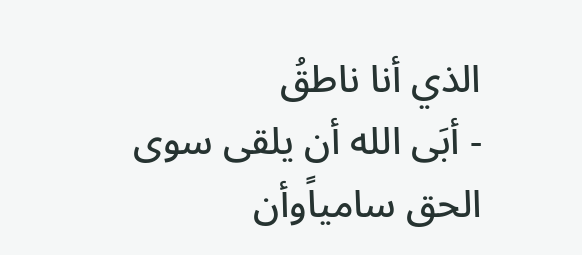الذي أنا ناطقُ
- أبَى الله أن يلقى سوى الحق سامياًوأن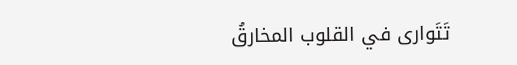تَتَوارى في القلوب المخارقُ